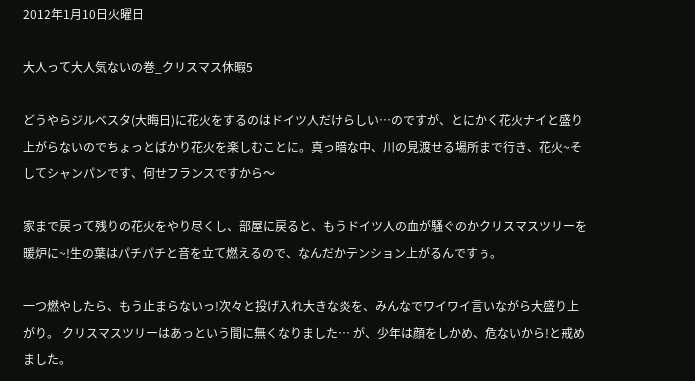2012年1月10日火曜日

大人って大人気ないの巻_クリスマス休暇5

どうやらジルベスタ(大晦日)に花火をするのはドイツ人だけらしい…のですが、とにかく花火ナイと盛り上がらないのでちょっとばかり花火を楽しむことに。真っ暗な中、川の見渡せる場所まで行き、花火~そしてシャンパンです、何せフランスですから〜

家まで戻って残りの花火をやり尽くし、部屋に戻ると、もうドイツ人の血が騒ぐのかクリスマスツリーを暖炉に~!生の葉はパチパチと音を立て燃えるので、なんだかテンション上がるんですぅ。

一つ燃やしたら、もう止まらないっ!次々と投げ入れ大きな炎を、みんなでワイワイ言いながら大盛り上がり。 クリスマスツリーはあっという間に無くなりました… が、少年は顔をしかめ、危ないから!と戒めました。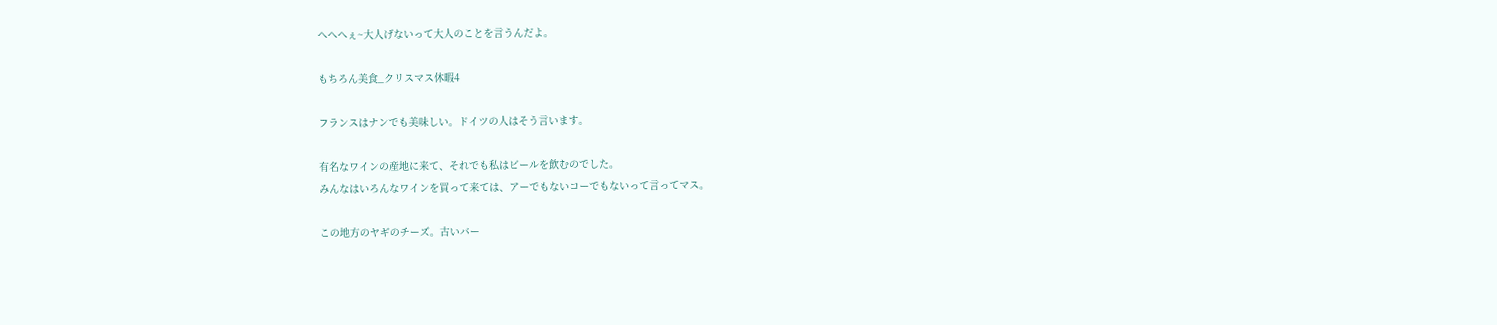へへへぇ~大人げないって大人のことを言うんだよ。

もちろん美食_クリスマス休暇4

フランスはナンでも美味しい。ドイツの人はそう言います。

有名なワインの産地に来て、それでも私はビールを飲むのでした。
みんなはいろんなワインを買って来ては、アーでもないコーでもないって言ってマス。

この地方のヤギのチーズ。古いバー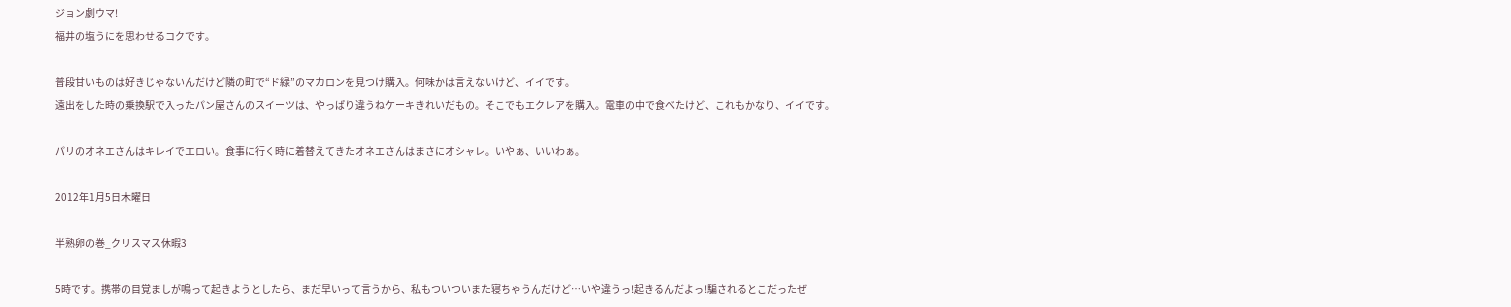ジョン劇ウマ!
福井の塩うにを思わせるコクです。

普段甘いものは好きじゃないんだけど隣の町で“ド緑”のマカロンを見つけ購入。何味かは言えないけど、イイです。
遠出をした時の乗換駅で入ったパン屋さんのスイーツは、やっぱり違うねケーキきれいだもの。そこでもエクレアを購入。電車の中で食べたけど、これもかなり、イイです。

パリのオネエさんはキレイでエロい。食事に行く時に着替えてきたオネエさんはまさにオシャレ。いやぁ、いいわぁ。

2012年1月5日木曜日

半熟卵の巻_クリスマス休暇3

5時です。携帯の目覚ましが鳴って起きようとしたら、まだ早いって言うから、私もついついまた寝ちゃうんだけど…いや違うっ!起きるんだよっ!騙されるとこだったぜ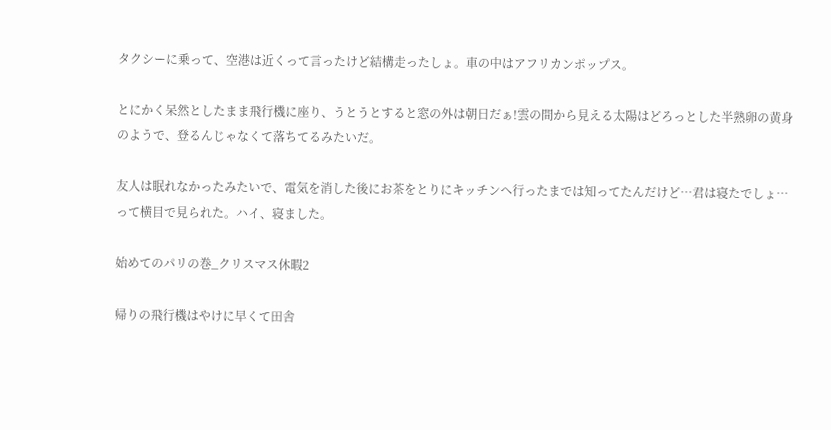タクシーに乗って、空港は近くって言ったけど結構走ったしょ。車の中はアフリカンポップス。

とにかく呆然としたまま飛行機に座り、うとうとすると窓の外は朝日だぁ!雲の間から見える太陽はどろっとした半熟卵の黄身のようで、登るんじゃなくて落ちてるみたいだ。

友人は眠れなかったみたいで、電気を消した後にお茶をとりにキッチンへ行ったまでは知ってたんだけど…君は寝たでしょ…って横目で見られた。ハイ、寝ました。

始めてのパリの巻_クリスマス休暇2

帰りの飛行機はやけに早くて田舎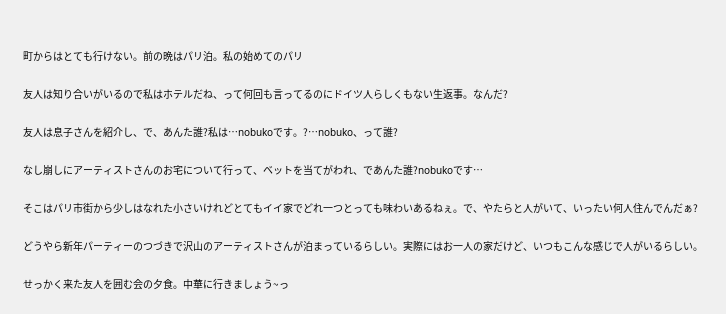町からはとても行けない。前の晩はパリ泊。私の始めてのパリ

友人は知り合いがいるので私はホテルだね、って何回も言ってるのにドイツ人らしくもない生返事。なんだ?

友人は息子さんを紹介し、で、あんた誰?私は…nobukoです。?…nobuko、って誰?

なし崩しにアーティストさんのお宅について行って、ベットを当てがわれ、であんた誰?nobukoです…

そこはパリ市街から少しはなれた小さいけれどとてもイイ家でどれ一つとっても味わいあるねぇ。で、やたらと人がいて、いったい何人住んでんだぁ?

どうやら新年パーティーのつづきで沢山のアーティストさんが泊まっているらしい。実際にはお一人の家だけど、いつもこんな感じで人がいるらしい。

せっかく来た友人を囲む会の夕食。中華に行きましょう~っ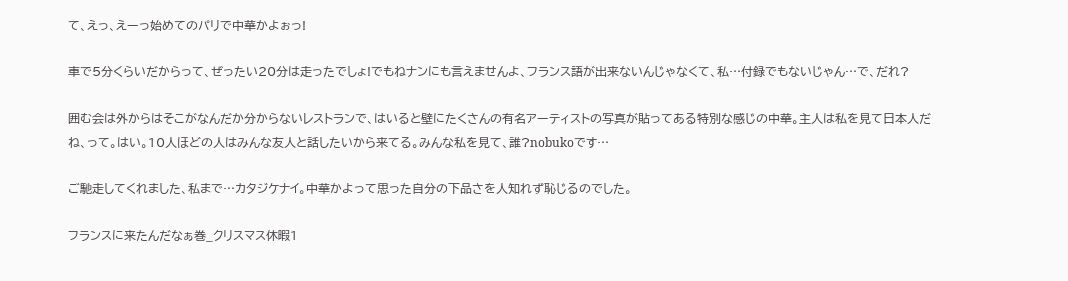て、えっ、えーっ始めてのパリで中華かよぉっ!

車で5分くらいだからって、ぜったい20分は走ったでしょ!でもねナンにも言えませんよ、フランス語が出来ないんじゃなくて、私…付録でもないじゃん…で、だれ?

囲む会は外からはそこがなんだか分からないレストランで、はいると壁にたくさんの有名アーティストの写真が貼ってある特別な感じの中華。主人は私を見て日本人だね、って。はい。10人ほどの人はみんな友人と話したいから来てる。みんな私を見て、誰?nobukoです…

ご馳走してくれました、私まで…カタジケナイ。中華かよって思った自分の下品さを人知れず恥じるのでした。

フランスに来たんだなぁ巻_クリスマス休暇1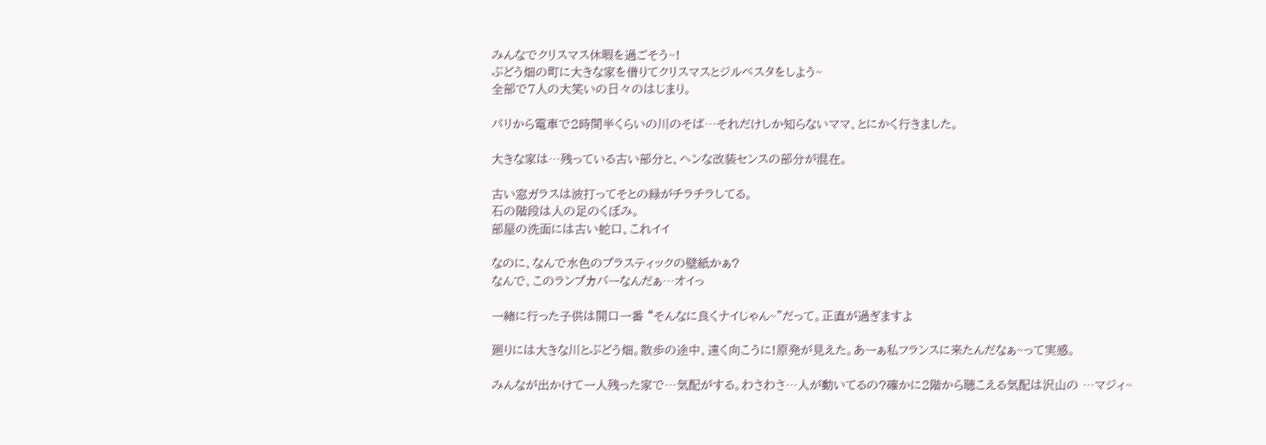みんなでクリスマス休暇を過ごそう~!
ぶどう畑の町に大きな家を借りてクリスマスとジルベスタをしよう~
全部で7人の大笑いの日々のはじまり。

パリから電車で2時間半くらいの川のそば…それだけしか知らないママ、とにかく行きました。

大きな家は…残っている古い部分と、ヘンな改装センスの部分が混在。

古い窓ガラスは波打ってそとの緑がチラチラしてる。
石の階段は人の足のくぼみ。
部屋の洗面には古い蛇口、これイイ

なのに、なんで水色のプラスティックの壁紙かぁ?
なんで、このランプカバーなんだぁ…オイっ

一緒に行った子供は開口一番 “そんなに良くナイじゃん~”だって。正直が過ぎますよ

廻りには大きな川とぶどう畑。散歩の途中、遠く向こうに!原発が見えた。あーぁ私フランスに来たんだなぁ~って実感。

みんなが出かけて一人残った家で…気配がする。わさわさ…人が動いてるの?確かに2階から聴こえる気配は沢山の …マジィ~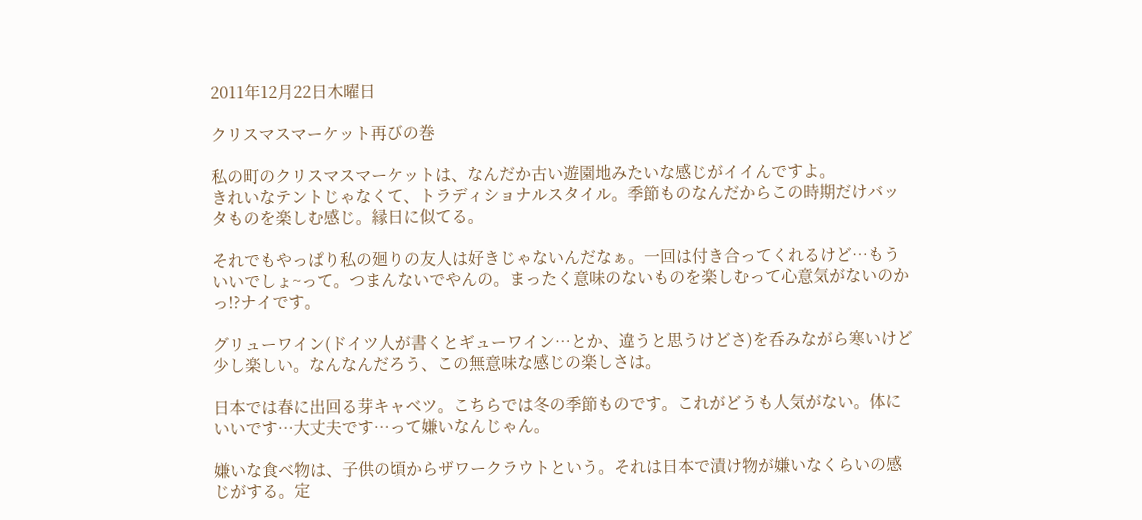2011年12月22日木曜日

クリスマスマーケット再びの巻

私の町のクリスマスマーケットは、なんだか古い遊園地みたいな感じがイイんですよ。
きれいなテントじゃなくて、トラディショナルスタイル。季節ものなんだからこの時期だけバッタものを楽しむ感じ。縁日に似てる。

それでもやっぱり私の廻りの友人は好きじゃないんだなぁ。一回は付き合ってくれるけど…もういいでしょ~って。つまんないでやんの。まったく意味のないものを楽しむって心意気がないのかっ!?ナイです。

グリューワイン(ドイツ人が書くとギューワイン…とか、違うと思うけどさ)を呑みながら寒いけど少し楽しい。なんなんだろう、この無意味な感じの楽しさは。

日本では春に出回る芽キャベツ。こちらでは冬の季節ものです。これがどうも人気がない。体にいいです…大丈夫です…って嫌いなんじゃん。

嫌いな食べ物は、子供の頃からザワークラウトという。それは日本で漬け物が嫌いなくらいの感じがする。定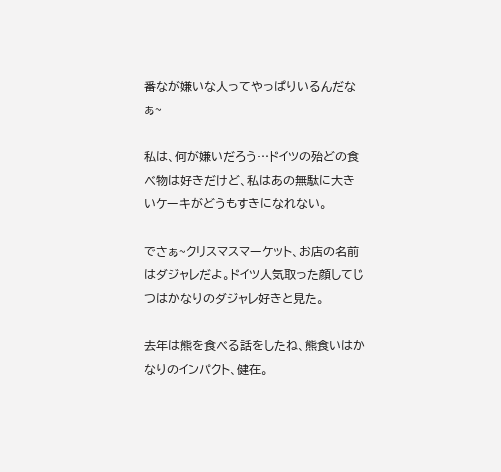番なが嫌いな人ってやっぱりいるんだなぁ~

私は、何が嫌いだろう…ドイツの殆どの食べ物は好きだけど、私はあの無駄に大きいケーキがどうもすきになれない。

でさぁ~クリスマスマーケット、お店の名前はダジャレだよ。ドイツ人気取った顔してじつはかなりのダジャレ好きと見た。

去年は熊を食べる話をしたね、熊食いはかなりのインパクト、健在。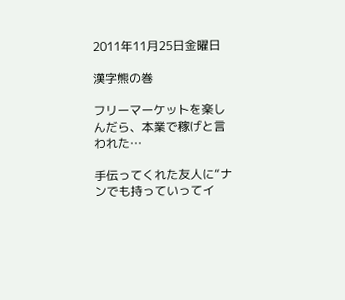2011年11月25日金曜日

漢字熊の巻

フリーマーケットを楽しんだら、本業で稼げと言われた…

手伝ってくれた友人に“ナンでも持っていってイ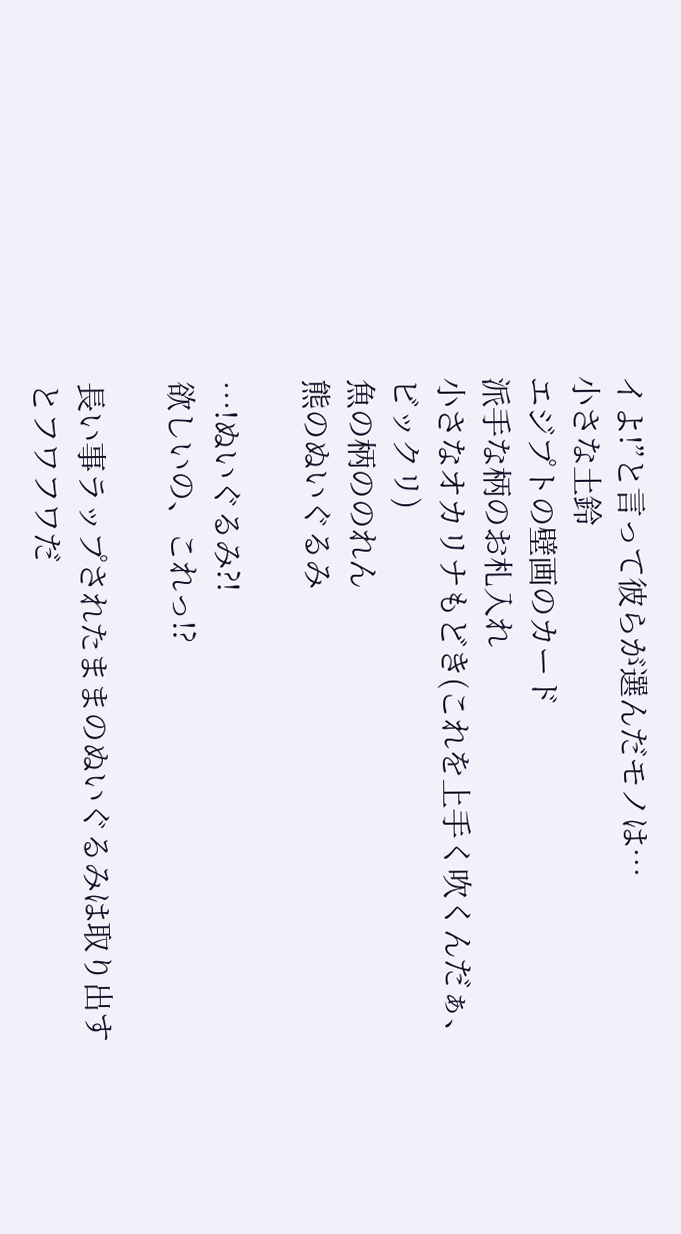イよ!”と言って彼らが選んだモノは…
小さな土鈴
エジプトの壁画のカード
派手な柄のお札入れ
小さなオカリナもどき(これを上手く吹くんだぁ、ビックリ)
魚の柄ののれん
熊のぬいぐるみ

…!ぬいぐるみ?!
欲しいの、これっ!?

長い事ラップされたままのぬいぐるみは取り出すとフワフワだ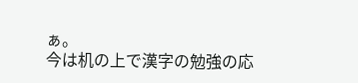ぁ。
今は机の上で漢字の勉強の応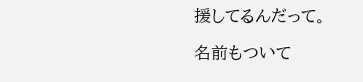援してるんだって。

名前もついて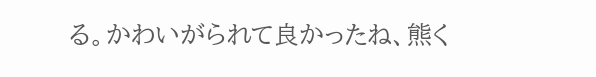る。かわいがられて良かったね、熊く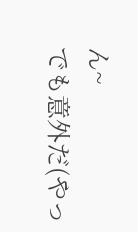ん~
でも意外だ(やっ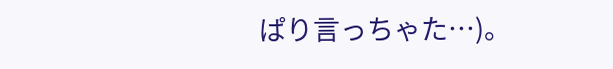ぱり言っちゃた…)。